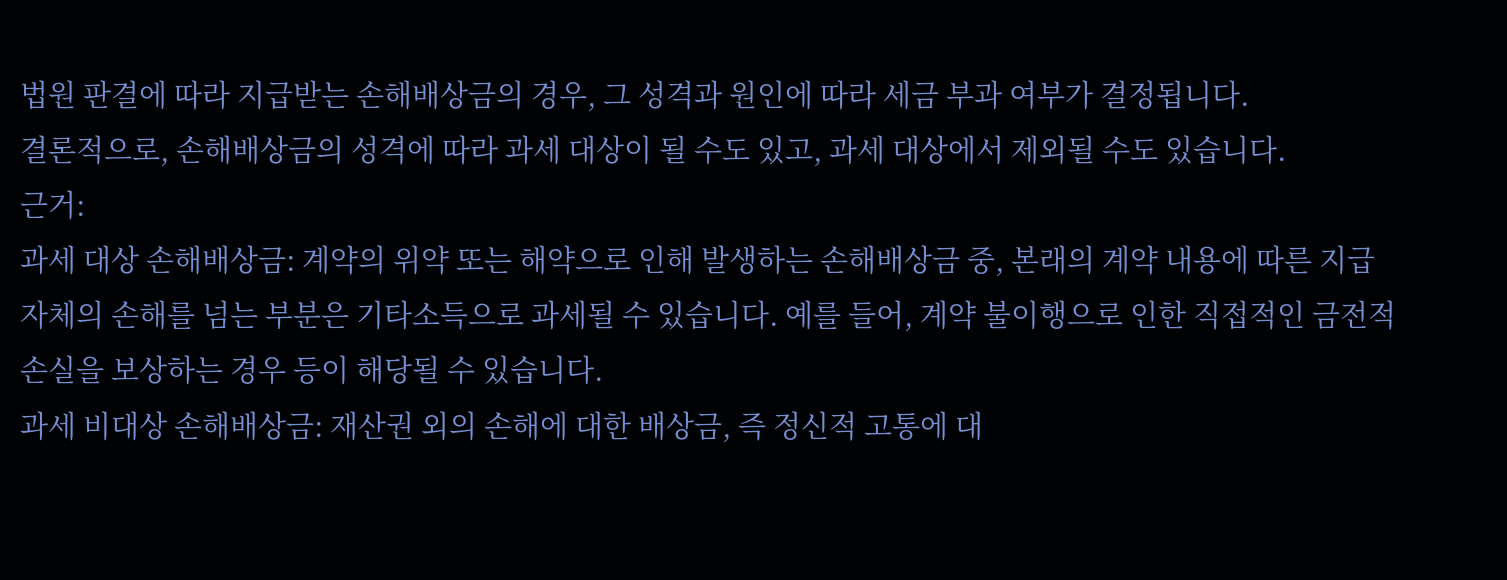법원 판결에 따라 지급받는 손해배상금의 경우, 그 성격과 원인에 따라 세금 부과 여부가 결정됩니다.
결론적으로, 손해배상금의 성격에 따라 과세 대상이 될 수도 있고, 과세 대상에서 제외될 수도 있습니다.
근거:
과세 대상 손해배상금: 계약의 위약 또는 해약으로 인해 발생하는 손해배상금 중, 본래의 계약 내용에 따른 지급 자체의 손해를 넘는 부분은 기타소득으로 과세될 수 있습니다. 예를 들어, 계약 불이행으로 인한 직접적인 금전적 손실을 보상하는 경우 등이 해당될 수 있습니다.
과세 비대상 손해배상금: 재산권 외의 손해에 대한 배상금, 즉 정신적 고통에 대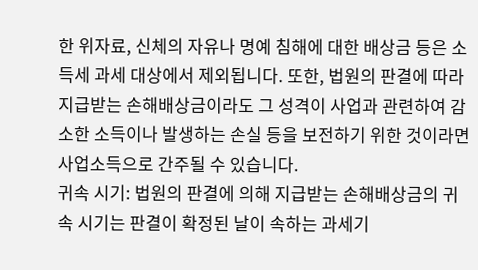한 위자료, 신체의 자유나 명예 침해에 대한 배상금 등은 소득세 과세 대상에서 제외됩니다. 또한, 법원의 판결에 따라 지급받는 손해배상금이라도 그 성격이 사업과 관련하여 감소한 소득이나 발생하는 손실 등을 보전하기 위한 것이라면 사업소득으로 간주될 수 있습니다.
귀속 시기: 법원의 판결에 의해 지급받는 손해배상금의 귀속 시기는 판결이 확정된 날이 속하는 과세기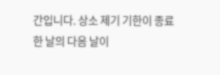간입니다. 상소 제기 기한이 종료한 날의 다음 날이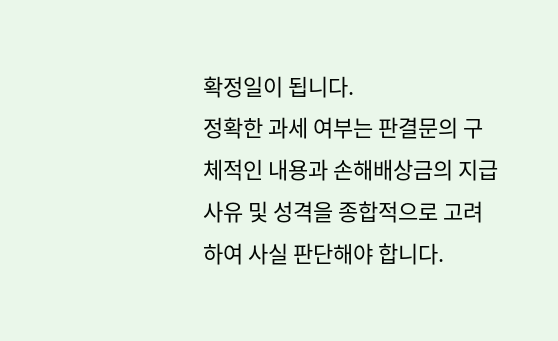확정일이 됩니다.
정확한 과세 여부는 판결문의 구체적인 내용과 손해배상금의 지급 사유 및 성격을 종합적으로 고려하여 사실 판단해야 합니다.